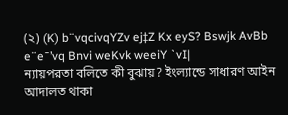(২) (K) b¨vqcivqYZv ej‡Z Kx eyS? Bswjk AvBb e¨e¯’vq Bnvi weKvk weeiY `vI|
ন্যায়পরতা বলিতে কী বুঝায়? ইংল্যান্ডে সাধারণ আইন আদালত থাকা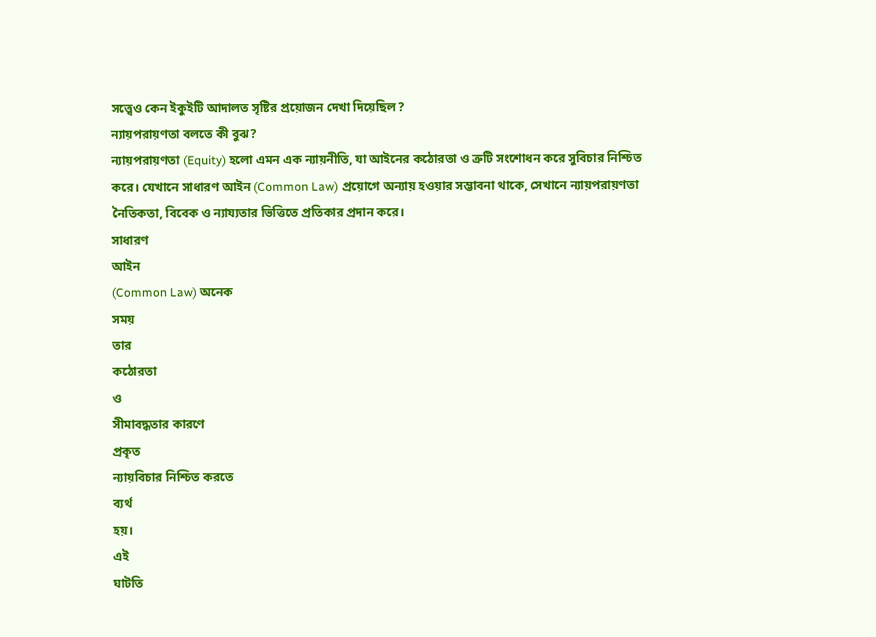সত্ত্বেও কেন ইকুইটি আদালত সৃষ্টির প্রয়োজন দেখা দিয়েছিল?
ন্যায়পরায়ণতা বলতে কী বুঝ?
ন্যায়পরায়ণতা (Equity) হলো এমন এক ন্যায়নীতি, যা আইনের কঠোরতা ও ত্রুটি সংশোধন করে সুবিচার নিশ্চিত করে। যেখানে সাধারণ আইন (Common Law) প্রয়োগে অন্যায় হওয়ার সম্ভাবনা থাকে, সেখানে ন্যায়পরায়ণতা নৈতিকতা, বিবেক ও ন্যায্যতার ভিত্তিতে প্রতিকার প্রদান করে।
সাধারণ
আইন
(Common Law) অনেক
সময়
তার
কঠোরতা
ও
সীমাবদ্ধতার কারণে
প্রকৃত
ন্যায়বিচার নিশ্চিত করতে
ব্যর্থ
হয়।
এই
ঘাটতি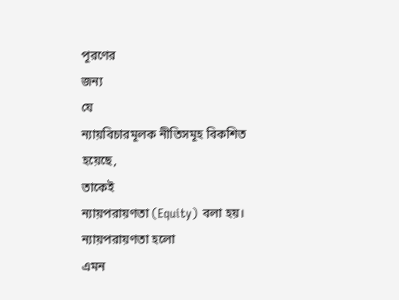পূরণের
জন্য
যে
ন্যায়বিচারমূলক নীতিসমূহ বিকশিত
হয়েছে,
তাকেই
ন্যায়পরায়ণতা (Equity) বলা হয়।
ন্যায়পরায়ণতা হলো
এমন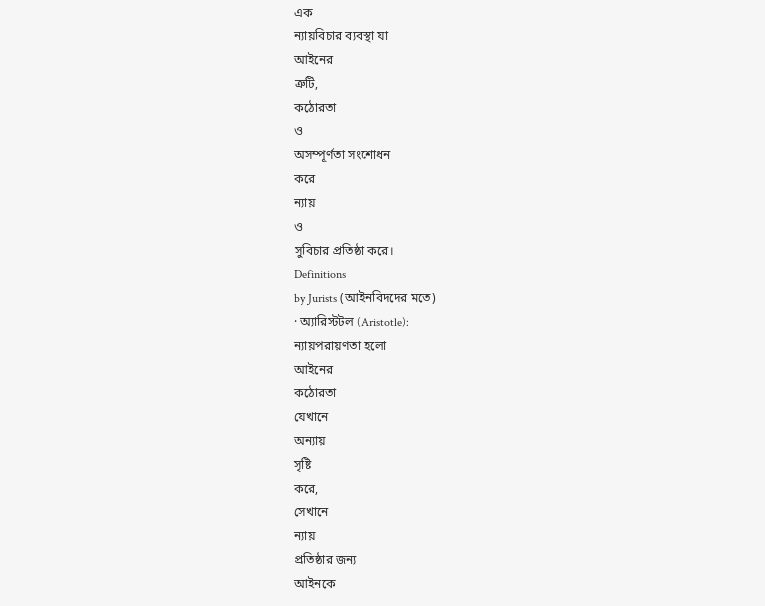এক
ন্যায়বিচার ব্যবস্থা যা
আইনের
ত্রুটি,
কঠোরতা
ও
অসম্পূর্ণতা সংশোধন
করে
ন্যায়
ও
সুবিচার প্রতিষ্ঠা করে।
Definitions
by Jurists (আইনবিদদের মতে)
· অ্যারিস্টটল (Aristotle):
ন্যায়পরায়ণতা হলো
আইনের
কঠোরতা
যেখানে
অন্যায়
সৃষ্টি
করে,
সেখানে
ন্যায়
প্রতিষ্ঠার জন্য
আইনকে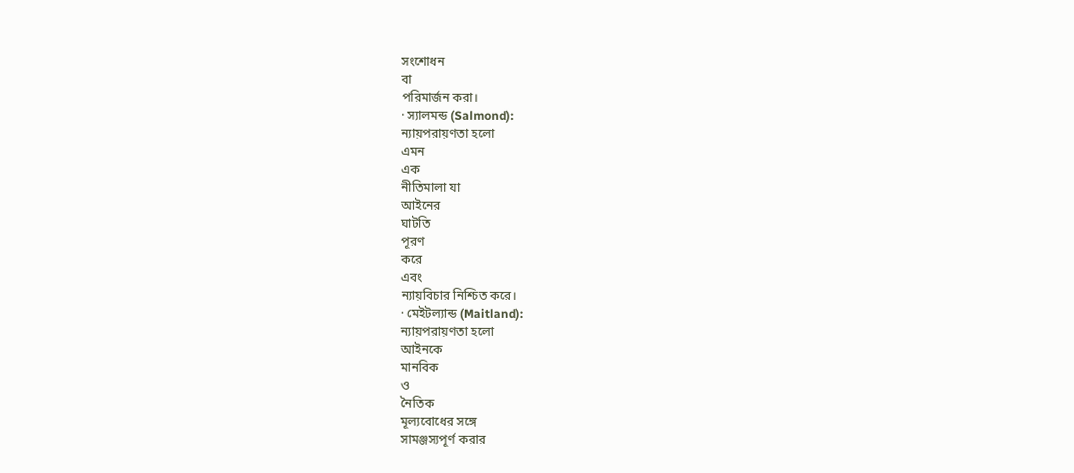সংশোধন
বা
পরিমার্জন করা।
· স্যালমন্ড (Salmond):
ন্যায়পরায়ণতা হলো
এমন
এক
নীতিমালা যা
আইনের
ঘাটতি
পূরণ
করে
এবং
ন্যায়বিচার নিশ্চিত করে।
· মেইটল্যান্ড (Maitland):
ন্যায়পরায়ণতা হলো
আইনকে
মানবিক
ও
নৈতিক
মূল্যবোধের সঙ্গে
সামঞ্জস্যপূর্ণ করার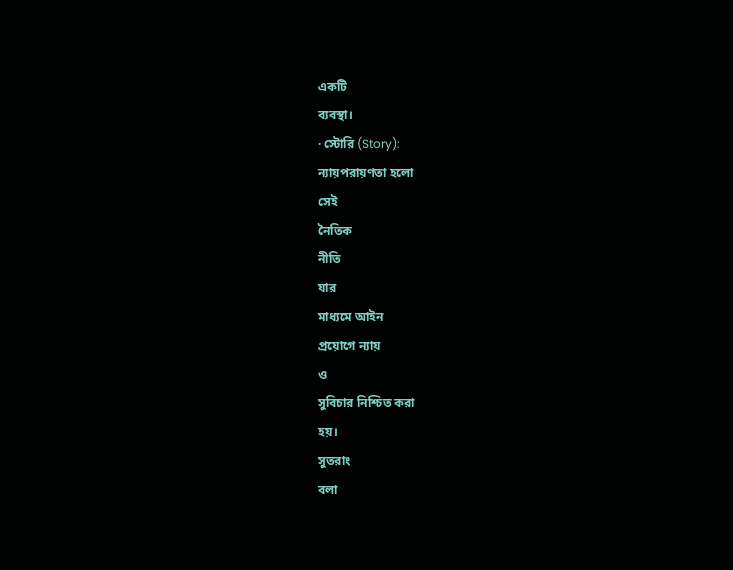একটি
ব্যবস্থা।
· স্টোরি (Story):
ন্যায়পরায়ণতা হলো
সেই
নৈতিক
নীতি
যার
মাধ্যমে আইন
প্রয়োগে ন্যায়
ও
সুবিচার নিশ্চিত করা
হয়।
সুতরাং
বলা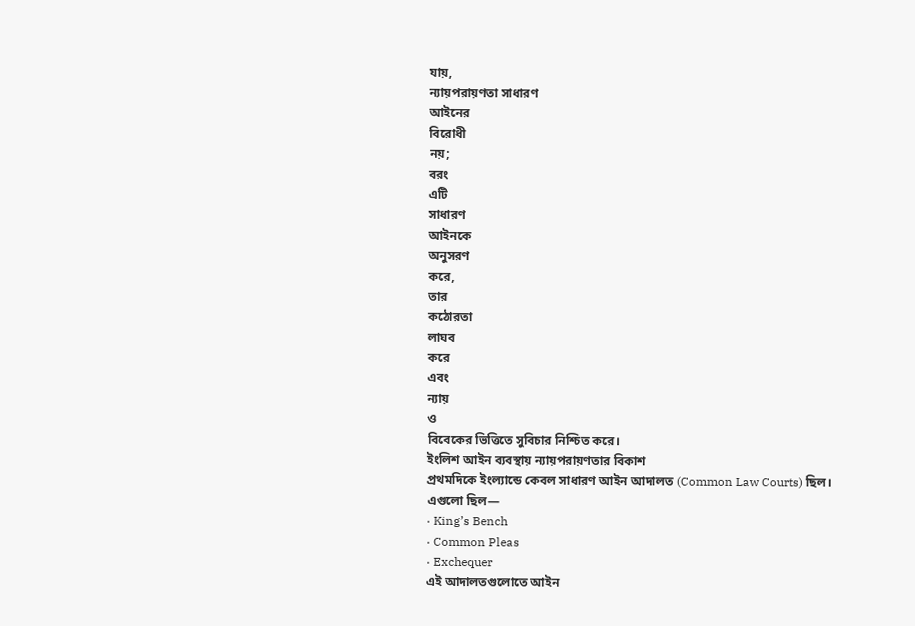যায়,
ন্যায়পরায়ণতা সাধারণ
আইনের
বিরোধী
নয়;
বরং
এটি
সাধারণ
আইনকে
অনুসরণ
করে,
তার
কঠোরতা
লাঘব
করে
এবং
ন্যায়
ও
বিবেকের ভিত্তিতে সুবিচার নিশ্চিত করে।
ইংলিশ আইন ব্যবস্থায় ন্যায়পরায়ণতার বিকাশ
প্রথমদিকে ইংল্যান্ডে কেবল সাধারণ আইন আদালত (Common Law Courts) ছিল। এগুলো ছিল—
· King’s Bench
· Common Pleas
· Exchequer
এই আদালতগুলোতে আইন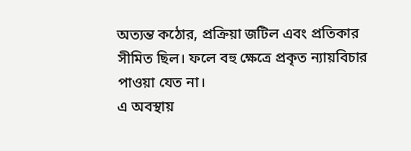অত্যন্ত কঠোর, প্রক্রিয়া জটিল এবং প্রতিকার সীমিত ছিল। ফলে বহু ক্ষেত্রে প্রকৃত ন্যায়বিচার পাওয়া যেত না।
এ অবস্থায়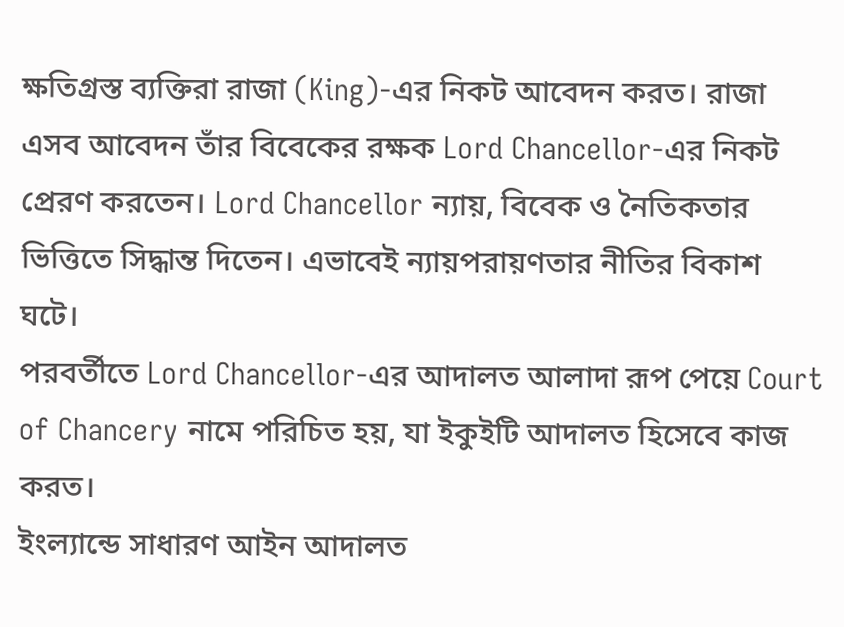ক্ষতিগ্রস্ত ব্যক্তিরা রাজা (King)-এর নিকট আবেদন করত। রাজা এসব আবেদন তাঁর বিবেকের রক্ষক Lord Chancellor-এর নিকট প্রেরণ করতেন। Lord Chancellor ন্যায়, বিবেক ও নৈতিকতার ভিত্তিতে সিদ্ধান্ত দিতেন। এভাবেই ন্যায়পরায়ণতার নীতির বিকাশ ঘটে।
পরবর্তীতে Lord Chancellor-এর আদালত আলাদা রূপ পেয়ে Court of Chancery নামে পরিচিত হয়, যা ইকুইটি আদালত হিসেবে কাজ করত।
ইংল্যান্ডে সাধারণ আইন আদালত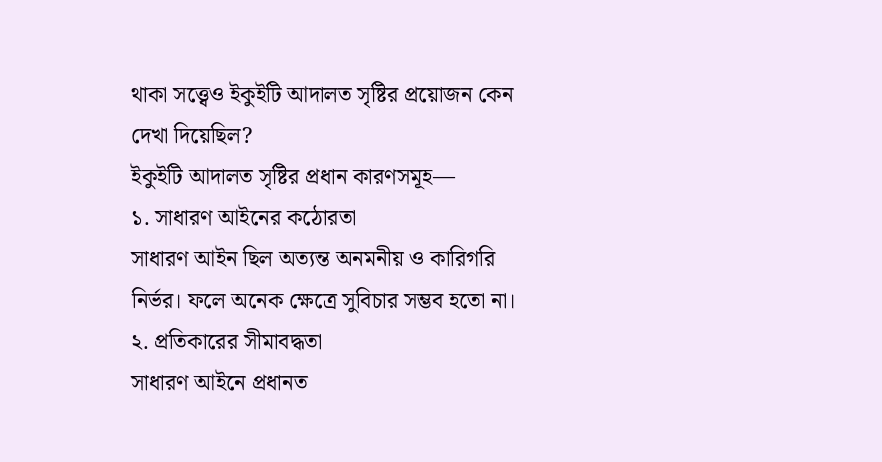থাকা সত্ত্বেও ইকুইটি আদালত সৃষ্টির প্রয়োজন কেন দেখা দিয়েছিল?
ইকুইটি আদালত সৃষ্টির প্রধান কারণসমূহ—
১. সাধারণ আইনের কঠোরতা
সাধারণ আইন ছিল অত্যন্ত অনমনীয় ও কারিগরি নির্ভর। ফলে অনেক ক্ষেত্রে সুবিচার সম্ভব হতো না।
২. প্রতিকারের সীমাবদ্ধতা
সাধারণ আইনে প্রধানত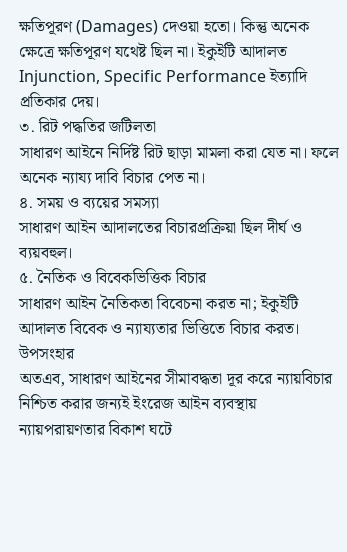ক্ষতিপূরণ (Damages) দেওয়া হতো। কিন্তু অনেক ক্ষেত্রে ক্ষতিপূরণ যথেষ্ট ছিল না। ইকুইটি আদালত Injunction, Specific Performance ইত্যাদি প্রতিকার দেয়।
৩. রিট পদ্ধতির জটিলতা
সাধারণ আইনে নির্দিষ্ট রিট ছাড়া মামলা করা যেত না। ফলে অনেক ন্যায্য দাবি বিচার পেত না।
৪. সময় ও ব্যয়ের সমস্যা
সাধারণ আইন আদালতের বিচারপ্রক্রিয়া ছিল দীর্ঘ ও ব্যয়বহুল।
৫. নৈতিক ও বিবেকভিত্তিক বিচার
সাধারণ আইন নৈতিকতা বিবেচনা করত না; ইকুইটি আদালত বিবেক ও ন্যায্যতার ভিত্তিতে বিচার করত।
উপসংহার
অতএব, সাধারণ আইনের সীমাবদ্ধতা দূর করে ন্যায়বিচার নিশ্চিত করার জন্যই ইংরেজ আইন ব্যবস্থায় ন্যায়পরায়ণতার বিকাশ ঘটে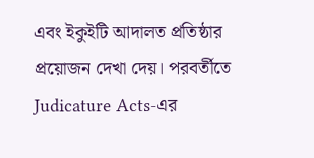এবং ইকুইটি আদালত প্রতিষ্ঠার প্রয়োজন দেখা দেয়। পরবর্তীতে Judicature Acts-এর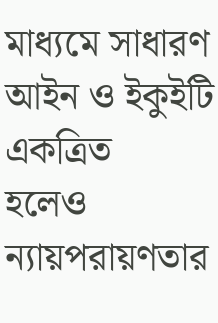মাধ্যমে সাধারণ
আইন ও ইকুইটি একত্রিত
হলেও ন্যায়পরায়ণতার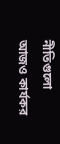নীতিগুলো আজও কার্যকর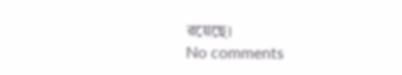রয়েছে।
No comments